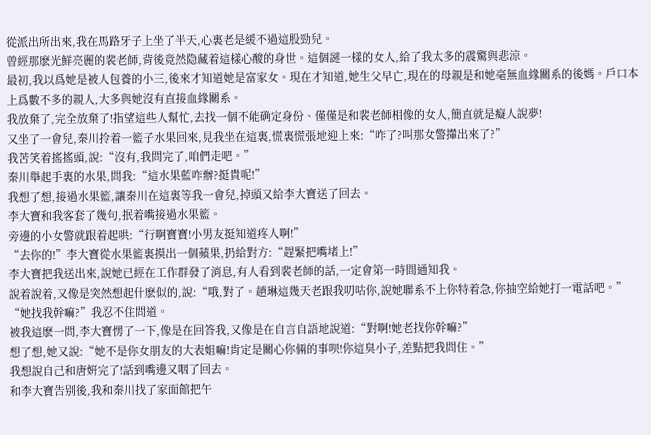從派出所出來,我在馬路牙子上坐了半天,心裏老是緩不過這股勁兒。
曾經那麽光鮮亮麗的裴老師,背後竟然隐藏着這樣心酸的身世。這個謎一樣的女人,給了我太多的震驚與悲涼。
最初,我以爲她是被人包養的小三,後來才知道她是富家女。現在才知道,她生父早亡,現在的母親是和她毫無血緣關系的後媽。戶口本上爲數不多的親人,大多與她沒有直接血緣關系。
我放棄了,完全放棄了!指望這些人幫忙,去找一個不能确定身份、僅僅是和裴老師相像的女人,簡直就是癡人說夢!
又坐了一會兒,秦川拎着一籃子水果回來,見我坐在這裏,慌裏慌張地迎上來:“咋了?叫那女警攆出來了?”
我苦笑着搖搖頭,說:“沒有,我問完了,咱們走吧。”
秦川舉起手裏的水果,問我:“這水果藍咋辦?挺貴呢!”
我想了想,接過水果籃,讓秦川在這裏等我一會兒,掉頭又給李大寶送了回去。
李大寶和我客套了幾句,抿着嘴接過水果籃。
旁邊的小女警就跟着起哄:“行啊寶寶!小男友挺知道疼人啊!”
“去你的!”李大寶從水果籃裏摸出一個蘋果,扔給對方:“趕緊把嘴堵上!”
李大寶把我送出來,說她已經在工作群發了消息,有人看到裴老師的話,一定會第一時間通知我。
說着說着,又像是突然想起什麽似的,說:“哦,對了。趙琳這幾天老跟我叨咕你,說她聯系不上你特着急,你抽空給她打一電話吧。”
“她找我幹嘛?”我忍不住問道。
被我這麽一問,李大寶愣了一下,像是在回答我,又像是在自言自語地說道:“對啊!她老找你幹嘛?”
想了想,她又說:“她不是你女朋友的大表姐嘛!肯定是關心你倆的事呗!你這臭小子,差點把我問住。”
我想說自己和唐姸完了!話到嘴邊又咽了回去。
和李大寶告别後,我和秦川找了家面館把午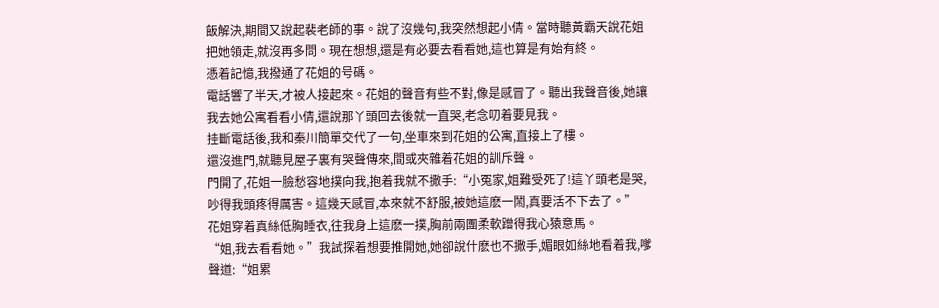飯解決,期間又說起裴老師的事。說了沒幾句,我突然想起小倩。當時聽黃霸天說花姐把她領走,就沒再多問。現在想想,還是有必要去看看她,這也算是有始有終。
憑着記憶,我撥通了花姐的号碼。
電話響了半天,才被人接起來。花姐的聲音有些不對,像是感冒了。聽出我聲音後,她讓我去她公寓看看小倩,還說那丫頭回去後就一直哭,老念叨着要見我。
挂斷電話後,我和秦川簡單交代了一句,坐車來到花姐的公寓,直接上了樓。
還沒進門,就聽見屋子裏有哭聲傳來,間或夾雜着花姐的訓斥聲。
門開了,花姐一臉愁容地撲向我,抱着我就不撒手:“小冤家,姐難受死了!這丫頭老是哭,吵得我頭疼得厲害。這幾天感冒,本來就不舒服,被她這麽一鬧,真要活不下去了。”
花姐穿着真絲低胸睡衣,往我身上這麽一撲,胸前兩團柔軟蹭得我心猿意馬。
“姐,我去看看她。”我試探着想要推開她,她卻說什麽也不撒手,媚眼如絲地看着我,嗲聲道:“姐累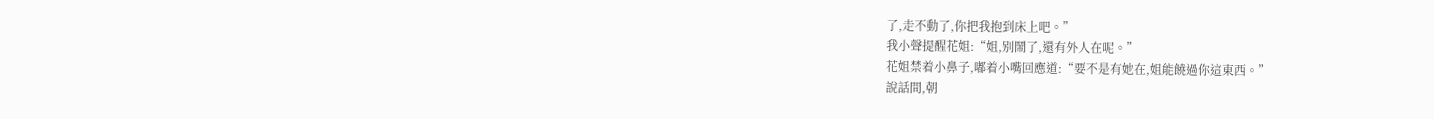了,走不動了,你把我抱到床上吧。”
我小聲提醒花姐:“姐,别鬧了,還有外人在呢。”
花姐禁着小鼻子,嘟着小嘴回應道:“要不是有她在,姐能饒過你這東西。”
說話間,朝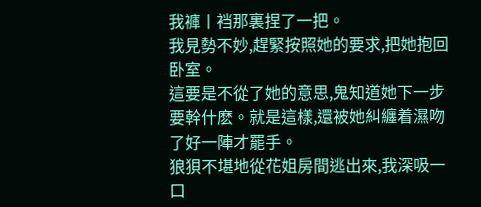我褲丨裆那裏捏了一把。
我見勢不妙,趕緊按照她的要求,把她抱回卧室。
這要是不從了她的意思,鬼知道她下一步要幹什麽。就是這樣,還被她糾纏着濕吻了好一陣才罷手。
狼狽不堪地從花姐房間逃出來,我深吸一口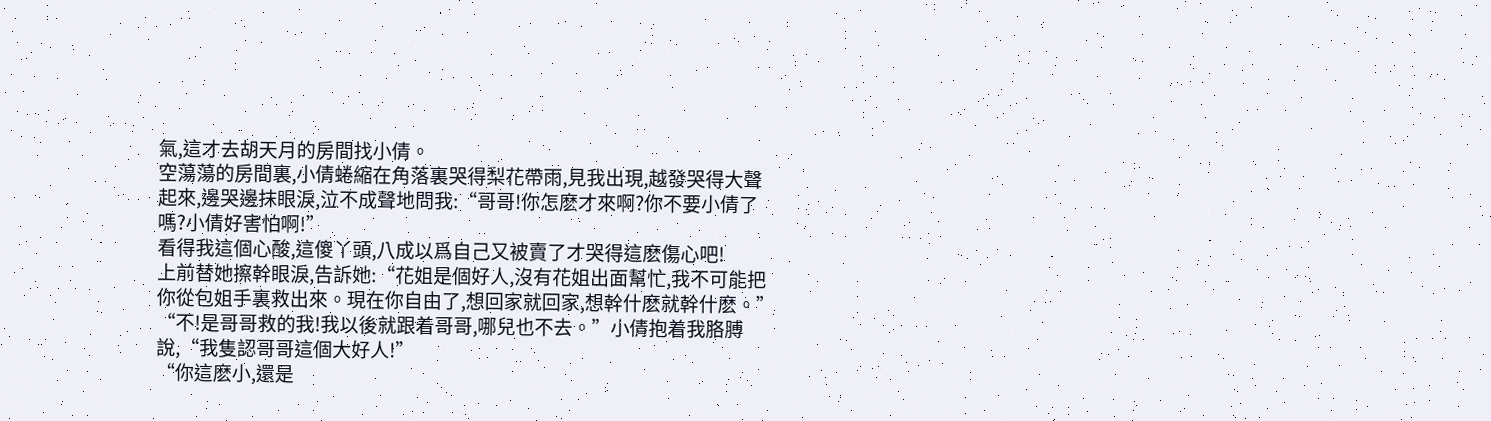氣,這才去胡天月的房間找小倩。
空蕩蕩的房間裏,小倩蜷縮在角落裏哭得梨花帶雨,見我出現,越發哭得大聲起來,邊哭邊抹眼淚,泣不成聲地問我:“哥哥!你怎麽才來啊?你不要小倩了嗎?小倩好害怕啊!”
看得我這個心酸,這傻丫頭,八成以爲自己又被賣了才哭得這麽傷心吧!
上前替她擦幹眼淚,告訴她:“花姐是個好人,沒有花姐出面幫忙,我不可能把你從包姐手裏救出來。現在你自由了,想回家就回家,想幹什麽就幹什麽。”
“不!是哥哥救的我!我以後就跟着哥哥,哪兒也不去。”小倩抱着我胳膊說,“我隻認哥哥這個大好人!”
“你這麽小,還是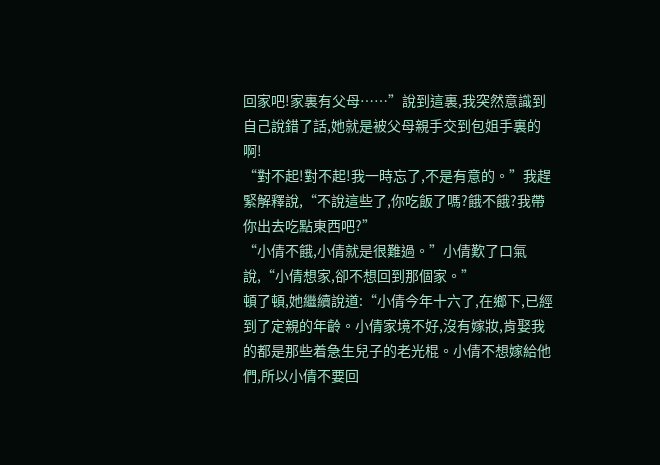回家吧!家裏有父母……”說到這裏,我突然意識到自己說錯了話,她就是被父母親手交到包姐手裏的啊!
“對不起!對不起!我一時忘了,不是有意的。”我趕緊解釋說,“不說這些了,你吃飯了嗎?餓不餓?我帶你出去吃點東西吧?”
“小倩不餓,小倩就是很難過。”小倩歎了口氣說,“小倩想家,卻不想回到那個家。”
頓了頓,她繼續說道:“小倩今年十六了,在鄉下,已經到了定親的年齡。小倩家境不好,沒有嫁妝,肯娶我的都是那些着急生兒子的老光棍。小倩不想嫁給他們,所以小倩不要回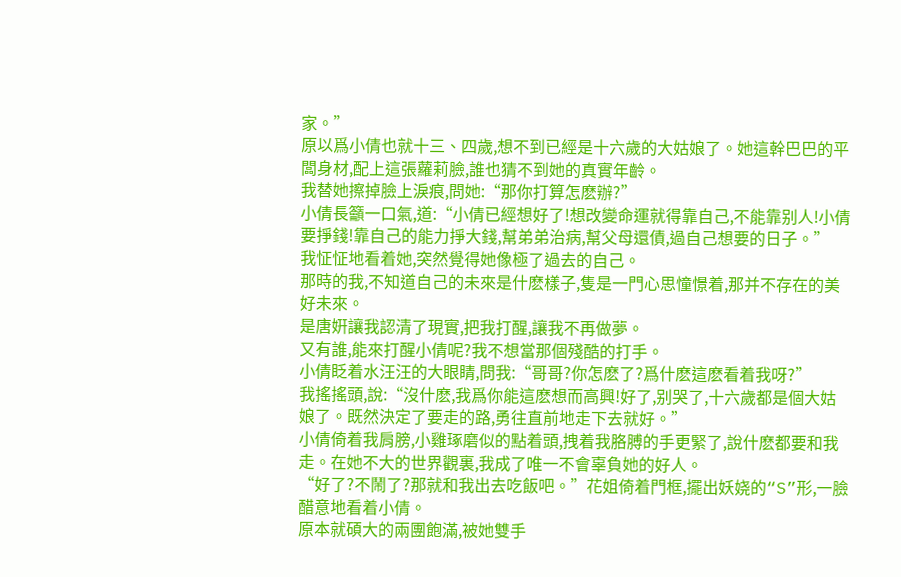家。”
原以爲小倩也就十三、四歲,想不到已經是十六歲的大姑娘了。她這幹巴巴的平闆身材,配上這張蘿莉臉,誰也猜不到她的真實年齡。
我替她擦掉臉上淚痕,問她:“那你打算怎麽辦?”
小倩長籲一口氣,道:“小倩已經想好了!想改變命運就得靠自己,不能靠别人!小倩要掙錢!靠自己的能力掙大錢,幫弟弟治病,幫父母還債,過自己想要的日子。”
我怔怔地看着她,突然覺得她像極了過去的自己。
那時的我,不知道自己的未來是什麽樣子,隻是一門心思憧憬着,那并不存在的美好未來。
是唐姸讓我認清了現實,把我打醒,讓我不再做夢。
又有誰,能來打醒小倩呢?我不想當那個殘酷的打手。
小倩眨着水汪汪的大眼睛,問我:“哥哥?你怎麽了?爲什麽這麽看着我呀?”
我搖搖頭,說:“沒什麽,我爲你能這麽想而高興!好了,别哭了,十六歲都是個大姑娘了。既然決定了要走的路,勇往直前地走下去就好。”
小倩倚着我肩膀,小雞琢磨似的點着頭,拽着我胳膊的手更緊了,說什麽都要和我走。在她不大的世界觀裏,我成了唯一不會辜負她的好人。
“好了?不鬧了?那就和我出去吃飯吧。”花姐倚着門框,擺出妖娆的“S”形,一臉醋意地看着小倩。
原本就碩大的兩團飽滿,被她雙手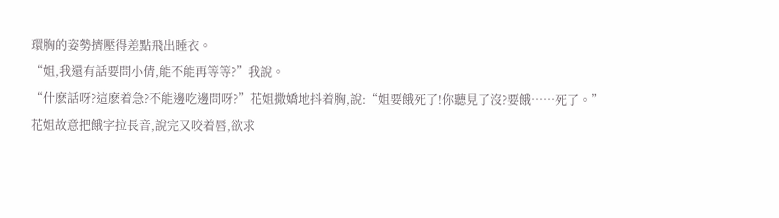環胸的姿勢擠壓得差點飛出睡衣。
“姐,我還有話要問小倩,能不能再等等?”我說。
“什麽話呀?這麽着急?不能邊吃邊問呀?”花姐撒嬌地抖着胸,說:“姐要餓死了!你聽見了沒?要餓……死了。”
花姐故意把餓字拉長音,說完又咬着唇,欲求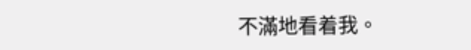不滿地看着我。